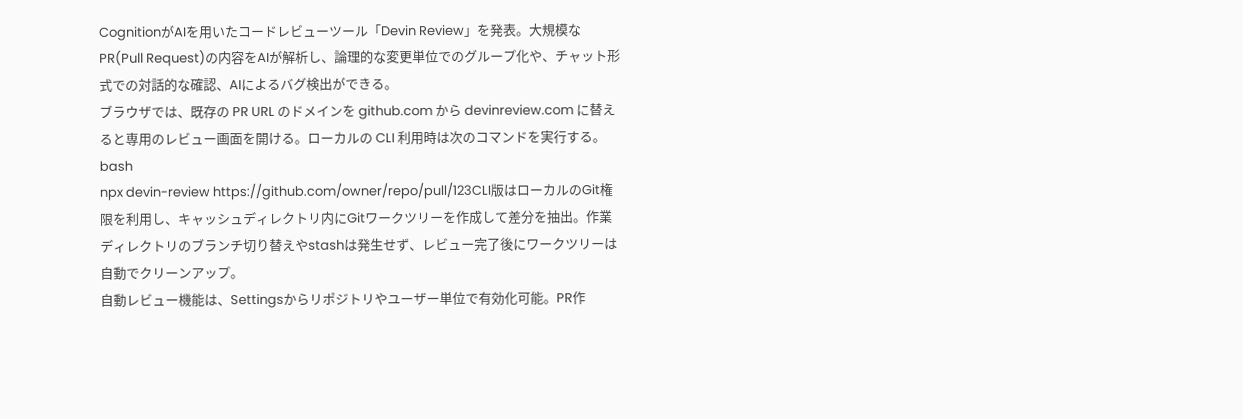CognitionがAIを用いたコードレビューツール「Devin Review」を発表。大規模なPR(Pull Request)の内容をAIが解析し、論理的な変更単位でのグループ化や、チャット形式での対話的な確認、AIによるバグ検出ができる。
ブラウザでは、既存の PR URL のドメインを github.com から devinreview.com に替えると専用のレビュー画面を開ける。ローカルの CLI 利用時は次のコマンドを実行する。
bash
npx devin-review https://github.com/owner/repo/pull/123CLI版はローカルのGit権限を利用し、キャッシュディレクトリ内にGitワークツリーを作成して差分を抽出。作業ディレクトリのブランチ切り替えやstashは発生せず、レビュー完了後にワークツリーは自動でクリーンアップ。
自動レビュー機能は、Settingsからリポジトリやユーザー単位で有効化可能。PR作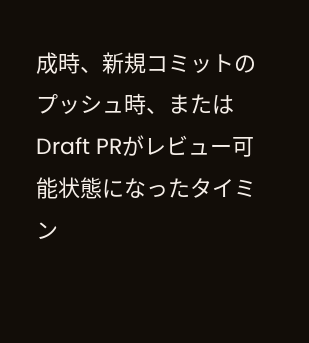成時、新規コミットのプッシュ時、またはDraft PRがレビュー可能状態になったタイミン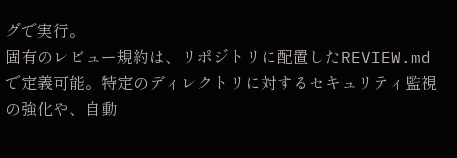グで実行。
固有のレビュー規約は、リポジトリに配置したREVIEW.mdで定義可能。特定のディレクトリに対するセキュリティ監視の強化や、自動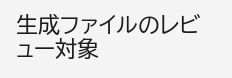生成ファイルのレビュー対象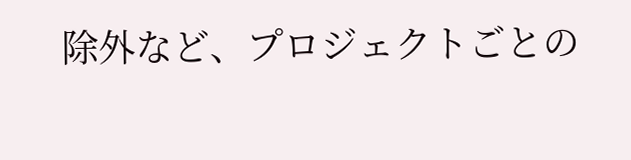除外など、プロジェクトごとの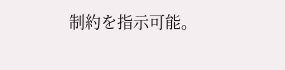制約を指示可能。